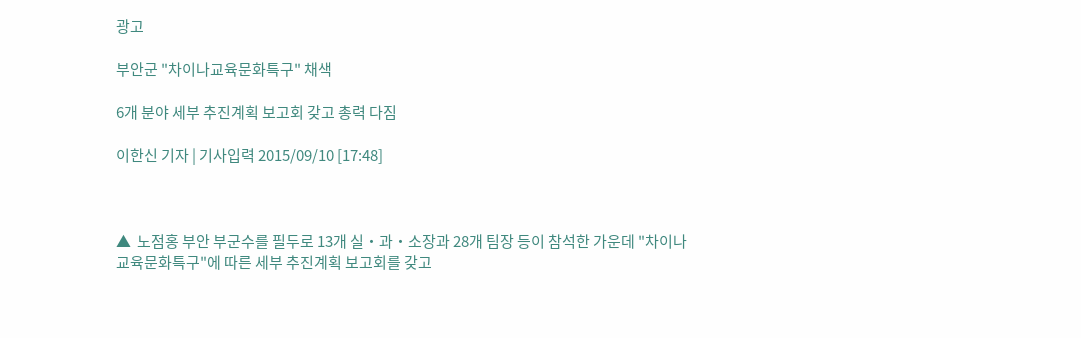광고

부안군 "차이나교육문화특구" 채색

6개 분야 세부 추진계획 보고회 갖고 총력 다짐

이한신 기자 | 기사입력 2015/09/10 [17:48]



▲  노점홍 부안 부군수를 필두로 13개 실‧과‧소장과 28개 팀장 등이 참석한 가운데 "차이나교육문화특구"에 따른 세부 추진계획 보고회를 갖고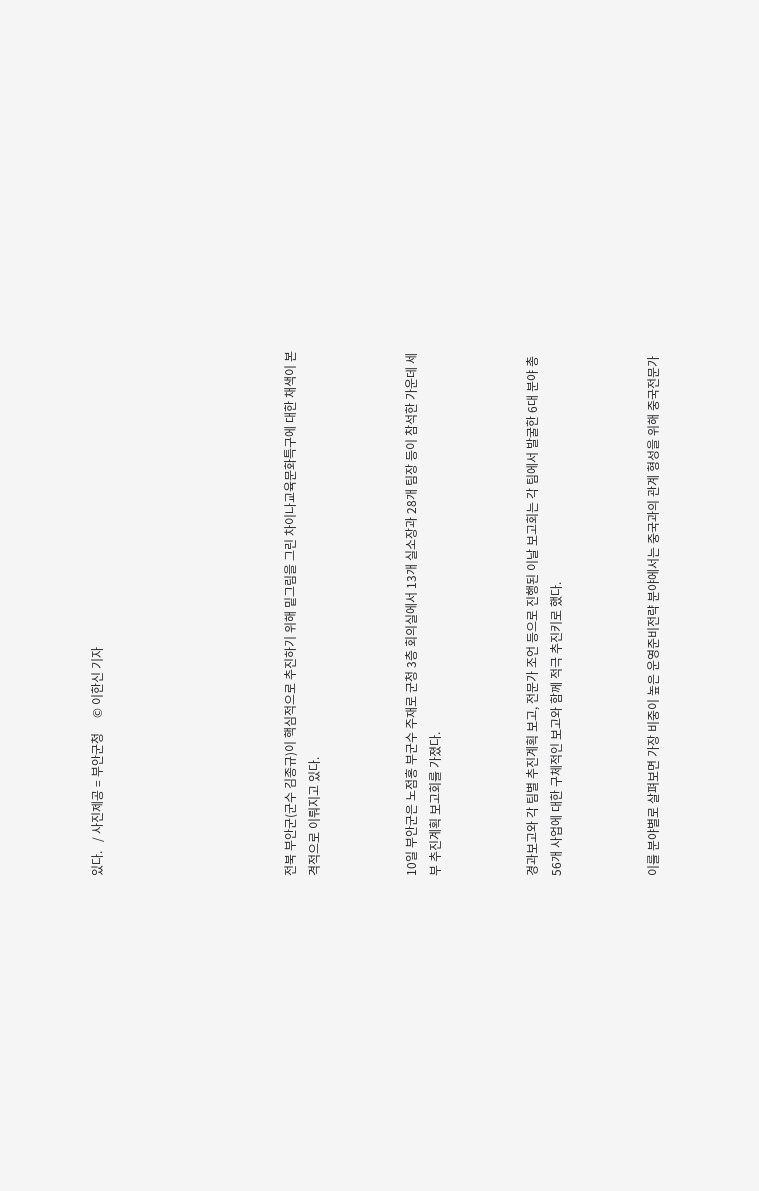있다.   / 사진제공 = 부안군청     © 이한신 기자







전북 부안군(군수 김종규)이 핵심적으로 추진하기 위해 밑그림을 그린 차이나교육문화특구에 대한 채색이 본격적으로 이뤄지고 있다.



10일 부안군은 노점홍 부군수 주재로 군청 3층 회의실에서 13개 실소장과 28개 팀장 등이 참석한 가운데 세부 추진계획 보고회를 가졌다.



경과보고와 각 팀별 추진계획 보고, 전문가 조언 등으로 진행된 이날 보고회는 각 팀에서 발굴한 6대 분야 총 56개 사업에 대한 구체적인 보고와 함께 적극 추진키로 했다.



이를 분야별로 살펴보면 가장 비중이 높은 운영준비전략 분야에서는 중국과의 관계 형성을 위해 중국전문가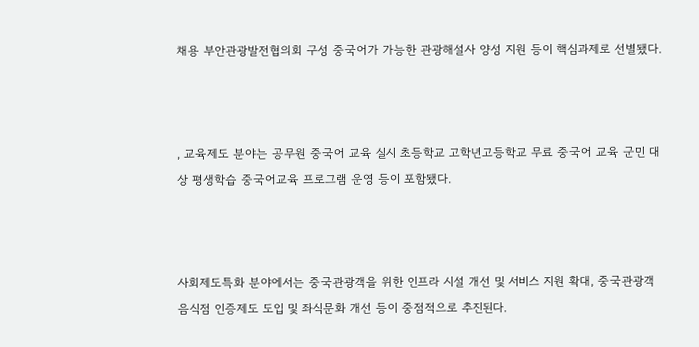채용 부안관광발전협의회 구성 중국어가 가능한 관광해설사 양성 지원 등이 핵심과제로 선별됐다.



, 교육제도 분야는 공무원 중국어 교육 실시 초등학교 고학년고등학교 무료 중국어 교육 군민 대상 평생학습 중국어교육 프로그램 운영 등이 포함됐다.



사회제도특화 분야에서는 중국관광객을 위한 인프라 시설 개선 및 서비스 지원 확대, 중국관광객 음식점 인증제도 도입 및 좌식문화 개선 등이 중점적으로 추진된다.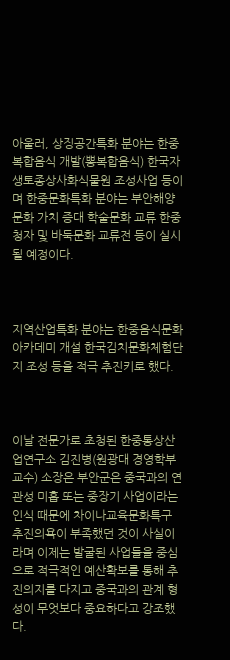아울러, 상징공간특화 분야는 한중복합음식 개발(뽕복합음식) 한국자생토종상사화식물원 조성사업 등이며 한중문화특화 분야는 부안해양문화 가치 증대 학술문화 교류 한중청자 및 바둑문화 교류전 등이 실시될 예정이다.



지역산업특화 분야는 한중음식문화 아카데미 개설 한국김치문화체험단지 조성 등을 적극 추진키로 했다.



이날 전문가로 초청된 한중통상산업연구소 김진병(원광대 경영학부 교수) 소장은 부안군은 중국과의 연관성 미흡 또는 중장기 사업이라는 인식 때문에 차이나교육문화특구 추진의욕이 부족했던 것이 사실이라며 이제는 발굴된 사업들을 중심으로 적극적인 예산확보를 통해 추진의지를 다지고 중국과의 관계 형성이 무엇보다 중요하다고 강조했다.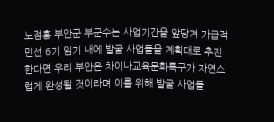노점홍 부안군 부군수는 사업기간을 앞당겨 가급적 민선 6기 임기 내에 발굴 사업들을 계획대로 추진한다면 우리 부안은 차이나교육문화특구가 자연스럽게 완성될 것이라며 이를 위해 발굴 사업들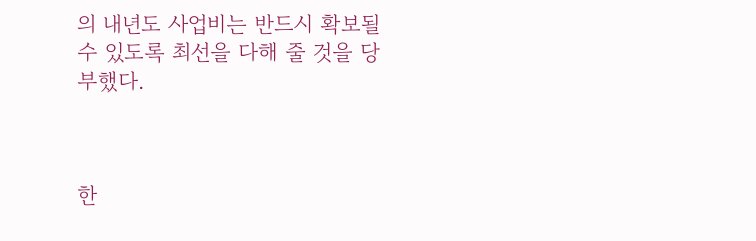의 내년도 사업비는 반드시 확보될 수 있도록 최선을 다해 줄 것을 당부했다.



한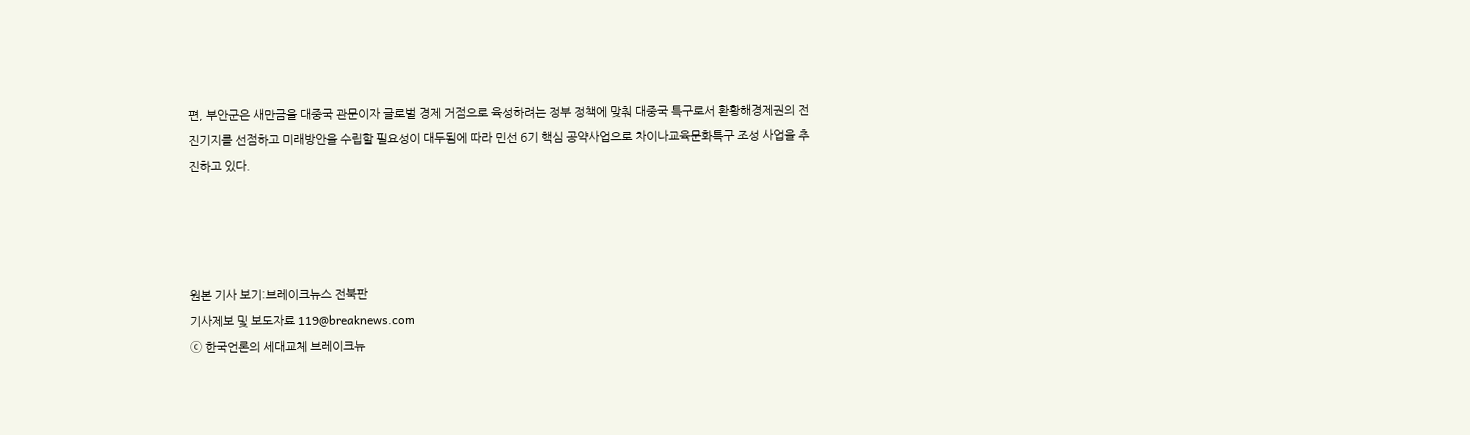편, 부안군은 새만금을 대중국 관문이자 글로벌 경제 거점으로 육성하려는 정부 정책에 맞춰 대중국 특구로서 환황해경제권의 전진기지를 선점하고 미래방안을 수립할 필요성이 대두됨에 따라 민선 6기 핵심 공약사업으로 차이나교육문화특구 조성 사업을 추진하고 있다.




원본 기사 보기:브레이크뉴스 전북판
기사제보 및 보도자료 119@breaknews.com
ⓒ 한국언론의 세대교체 브레이크뉴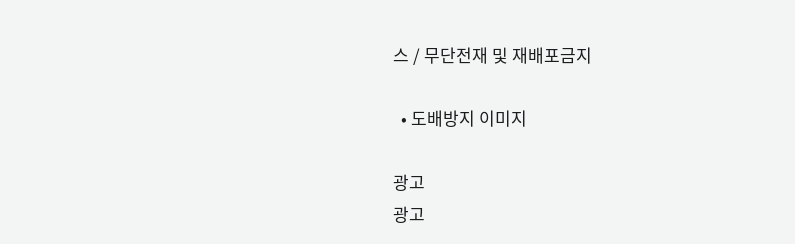스 / 무단전재 및 재배포금지

  • 도배방지 이미지

광고
광고